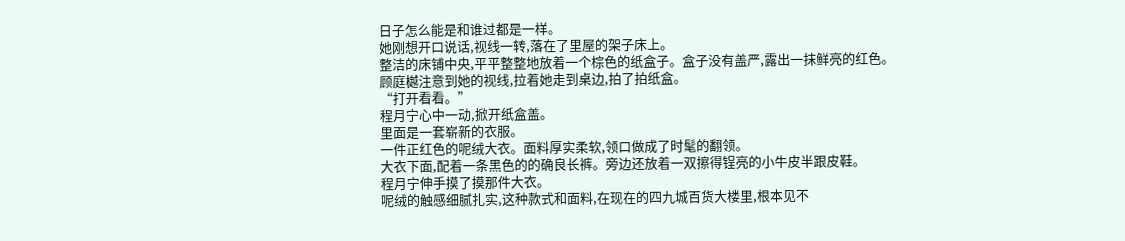日子怎么能是和谁过都是一样。
她刚想开口说话,视线一转,落在了里屋的架子床上。
整洁的床铺中央,平平整整地放着一个棕色的纸盒子。盒子没有盖严,露出一抹鲜亮的红色。
顾庭樾注意到她的视线,拉着她走到桌边,拍了拍纸盒。
“打开看看。”
程月宁心中一动,掀开纸盒盖。
里面是一套崭新的衣服。
一件正红色的呢绒大衣。面料厚实柔软,领口做成了时髦的翻领。
大衣下面,配着一条黑色的的确良长裤。旁边还放着一双擦得锃亮的小牛皮半跟皮鞋。
程月宁伸手摸了摸那件大衣。
呢绒的触感细腻扎实,这种款式和面料,在现在的四九城百货大楼里,根本见不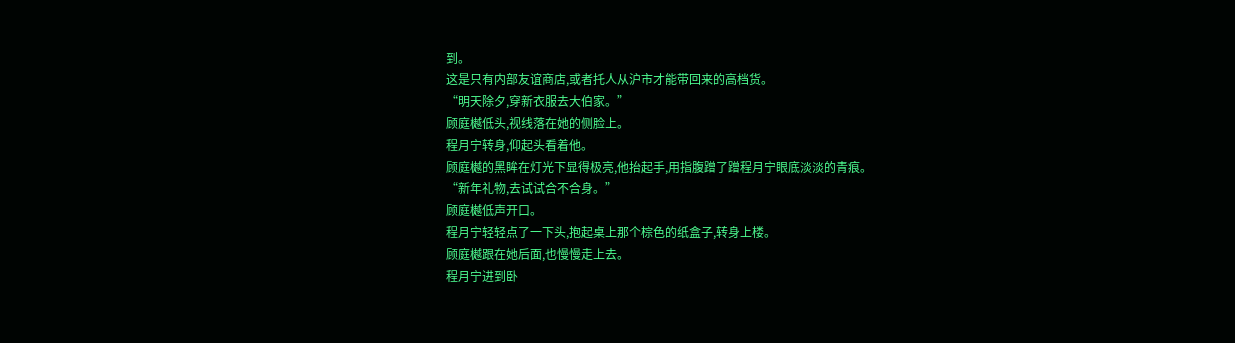到。
这是只有内部友谊商店,或者托人从沪市才能带回来的高档货。
“明天除夕,穿新衣服去大伯家。”
顾庭樾低头,视线落在她的侧脸上。
程月宁转身,仰起头看着他。
顾庭樾的黑眸在灯光下显得极亮,他抬起手,用指腹蹭了蹭程月宁眼底淡淡的青痕。
“新年礼物,去试试合不合身。”
顾庭樾低声开口。
程月宁轻轻点了一下头,抱起桌上那个棕色的纸盒子,转身上楼。
顾庭樾跟在她后面,也慢慢走上去。
程月宁进到卧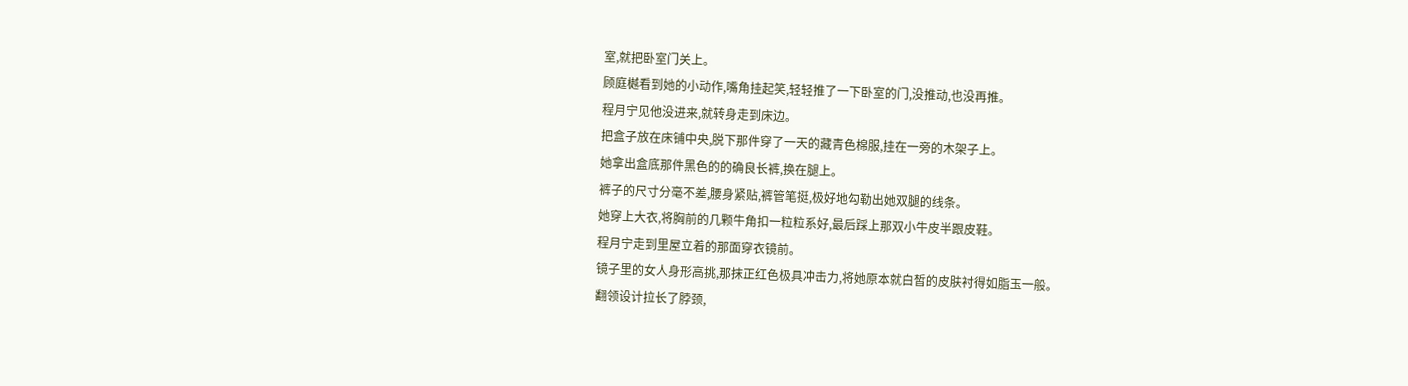室,就把卧室门关上。
顾庭樾看到她的小动作,嘴角挂起笑,轻轻推了一下卧室的门,没推动,也没再推。
程月宁见他没进来,就转身走到床边。
把盒子放在床铺中央,脱下那件穿了一天的藏青色棉服,挂在一旁的木架子上。
她拿出盒底那件黑色的的确良长裤,换在腿上。
裤子的尺寸分毫不差,腰身紧贴,裤管笔挺,极好地勾勒出她双腿的线条。
她穿上大衣,将胸前的几颗牛角扣一粒粒系好,最后踩上那双小牛皮半跟皮鞋。
程月宁走到里屋立着的那面穿衣镜前。
镜子里的女人身形高挑,那抹正红色极具冲击力,将她原本就白皙的皮肤衬得如脂玉一般。
翻领设计拉长了脖颈,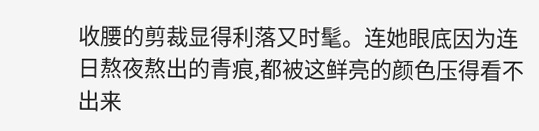收腰的剪裁显得利落又时髦。连她眼底因为连日熬夜熬出的青痕,都被这鲜亮的颜色压得看不出来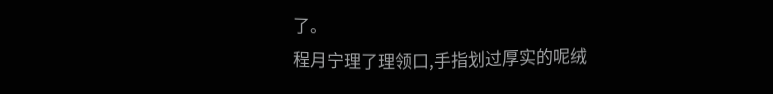了。
程月宁理了理领口,手指划过厚实的呢绒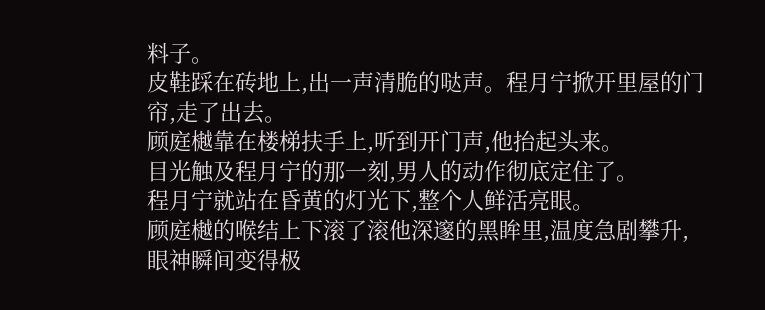料子。
皮鞋踩在砖地上,出一声清脆的哒声。程月宁掀开里屋的门帘,走了出去。
顾庭樾靠在楼梯扶手上,听到开门声,他抬起头来。
目光触及程月宁的那一刻,男人的动作彻底定住了。
程月宁就站在昏黄的灯光下,整个人鲜活亮眼。
顾庭樾的喉结上下滚了滚他深邃的黑眸里,温度急剧攀升,眼神瞬间变得极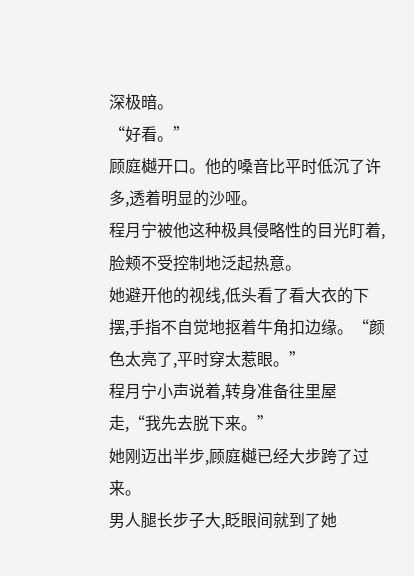深极暗。
“好看。”
顾庭樾开口。他的嗓音比平时低沉了许多,透着明显的沙哑。
程月宁被他这种极具侵略性的目光盯着,脸颊不受控制地泛起热意。
她避开他的视线,低头看了看大衣的下摆,手指不自觉地抠着牛角扣边缘。“颜色太亮了,平时穿太惹眼。”
程月宁小声说着,转身准备往里屋走,“我先去脱下来。”
她刚迈出半步,顾庭樾已经大步跨了过来。
男人腿长步子大,眨眼间就到了她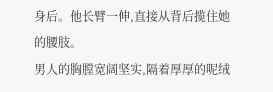身后。他长臂一伸,直接从背后揽住她的腰肢。
男人的胸膛宽阔坚实,隔着厚厚的呢绒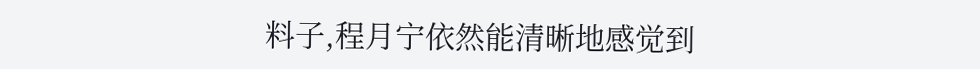料子,程月宁依然能清晰地感觉到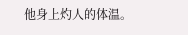他身上灼人的体温。